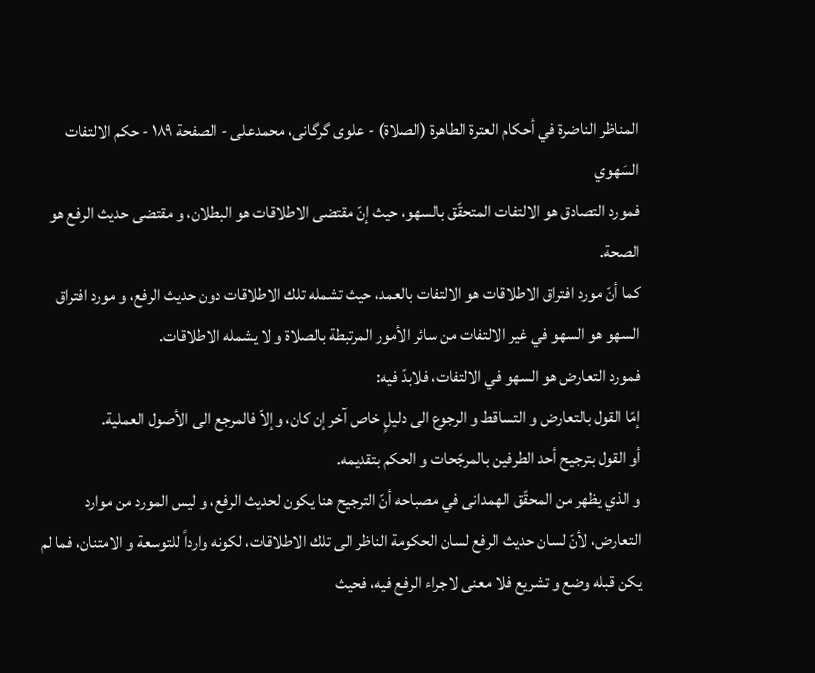المناظر الناضرة في أحکام العترة الطاهرة (الصلاة) - علوی گرگانی، محمدعلی - الصفحة ١٨٩ - حكم الالتفات السَهوي
فمورد التصادق هو الالتفات المتحقّق بالسهو، حيث إنّ مقتضى الاطلاقات هو البطلان، و مقتضى حديث الرفع هو الصحة.
كما أنّ مورد افتراق الاطلاقات هو الالتفات بالعمد، حيث تشمله تلك الاطلاقات دون حديث الرفع، و مورد افتراق السهو هو السهو في غير الالتفات من سائر الأمور المرتبطة بالصلاة و لا يشمله الاطلاقات.
فمورد التعارض هو السهو في الالتفات، فلابدّ فيه:
إمّا القول بالتعارض و التساقط و الرجوع الى دليلٍ خاص آخر إن كان، وإلاّ فالمرجع الى الأصول العملية.
أو القول بترجيح أحد الطرفين بالمرجّحات و الحكم بتقديمه.
و الذي يظهر من المحقّق الهمدانى في مصباحه أنّ الترجيح هنا يكون لحديث الرفع، و ليس المورد من موارد التعارض، لأنّ لسان حديث الرفع لسان الحكومة الناظر الى تلك الاطلاقات، لكونه وارداً للتوسعة و الامتنان، فما لم يكن قبله وضع و تشريع فلا معنى لاجراء الرفع فيه، فحيث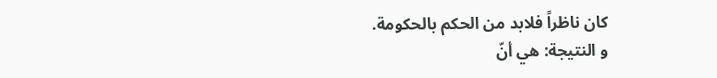كان ناظراً فلابد من الحكم بالحكومة.
و النتيجة: هي أنّ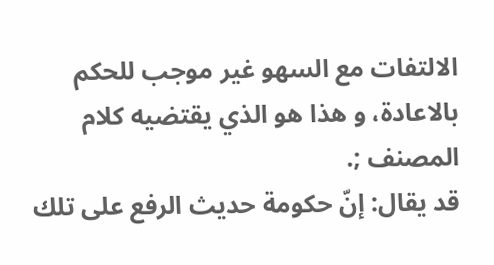الالتفات مع السهو غير موجب للحكم بالاعادة، و هذا هو الذي يقتضيه كلام المصنف ;.
قد يقال: إنّ حكومة حديث الرفع على تلك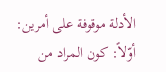الأدلة موقوفة على أمرين:
أوّلاً: كون المراد من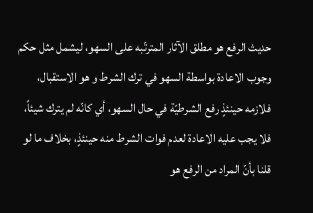حديث الرفع هو مطلق الآثار المترتّبه على السهو، ليشمل مثل حكم وجوب الاعادة بواسطة السهو في ترك الشرط و هو الاستقبال، فلازمه حينئذٍ رفع الشرطيّة في حال السهو، أي كانّه لم يترك شيئاً، فلا يجب عليه الاعادة لعدم فوات الشرط منه حينئذٍ، بخلاف ما لو قلنا بأنّ المراد من الرفع هو